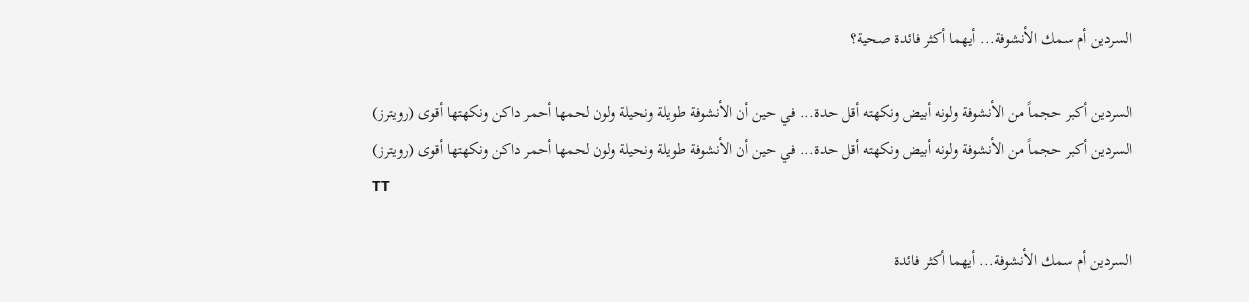السردين أم سمك الأنشوفة... أيهما أكثر فائدة صحية؟

السردين أكبر حجماً من الأنشوفة ولونه أبيض ونكهته أقل حدة... في حين أن الأنشوفة طويلة ونحيلة ولون لحمها أحمر داكن ونكهتها أقوى (رويترز)
السردين أكبر حجماً من الأنشوفة ولونه أبيض ونكهته أقل حدة... في حين أن الأنشوفة طويلة ونحيلة ولون لحمها أحمر داكن ونكهتها أقوى (رويترز)
TT

السردين أم سمك الأنشوفة... أيهما أكثر فائدة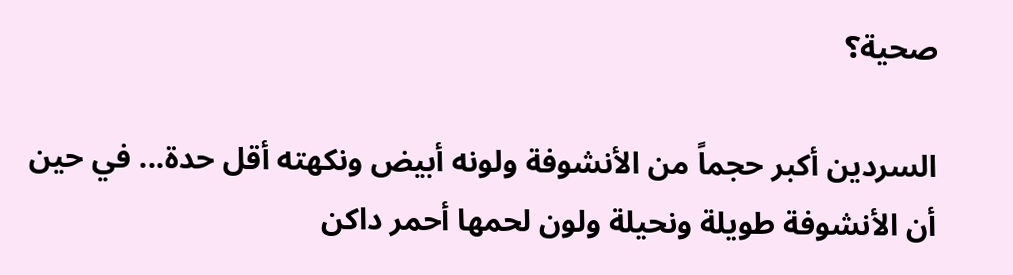صحية؟

السردين أكبر حجماً من الأنشوفة ولونه أبيض ونكهته أقل حدة... في حين أن الأنشوفة طويلة ونحيلة ولون لحمها أحمر داكن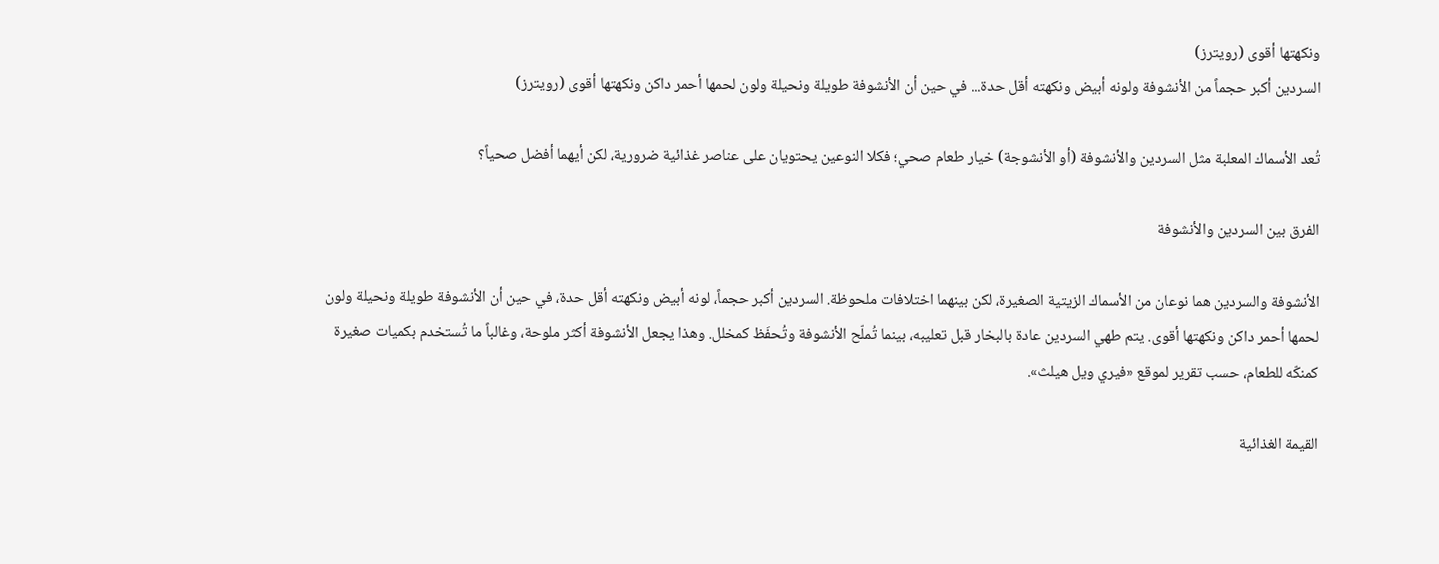ونكهتها أقوى (رويترز)
السردين أكبر حجماً من الأنشوفة ولونه أبيض ونكهته أقل حدة... في حين أن الأنشوفة طويلة ونحيلة ولون لحمها أحمر داكن ونكهتها أقوى (رويترز)

تُعد الأسماك المعلبة مثل السردين والأنشوفة (أو الأنشوجة) خيار طعام صحي؛ فكلا النوعين يحتويان على عناصر غذائية ضرورية، لكن أيهما أفضل صحياً؟

الفرق بين السردين والأنشوفة

الأنشوفة والسردين هما نوعان من الأسماك الزيتية الصغيرة، لكن بينهما اختلافات ملحوظة. السردين أكبر حجماً، لونه أبيض ونكهته أقل حدة، في حين أن الأنشوفة طويلة ونحيلة ولون لحمها أحمر داكن ونكهتها أقوى. يتم طهي السردين عادة بالبخار قبل تعليبه، بينما تُملّح الأنشوفة وتُحفَظ كمخلل. وهذا يجعل الأنشوفة أكثر ملوحة، وغالباً ما تُستخدم بكميات صغيرة كمنكّه للطعام، حسب تقرير لموقع «فيري ويل هيلث».

القيمة الغذائية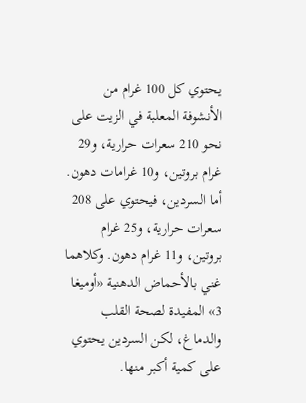يحتوي كل 100 غرام من الأنشوفة المعلبة في الزيت على نحو 210 سعرات حرارية، و29 غرام بروتين، و10 غرامات دهون. أما السردين، فيحتوي على 208 سعرات حرارية، و25 غرام بروتين، و11 غرام دهون. وكلاهما غني بالأحماض الدهنية «أوميغا 3» المفيدة لصحة القلب والدماغ، لكن السردين يحتوي على كمية أكبر منها.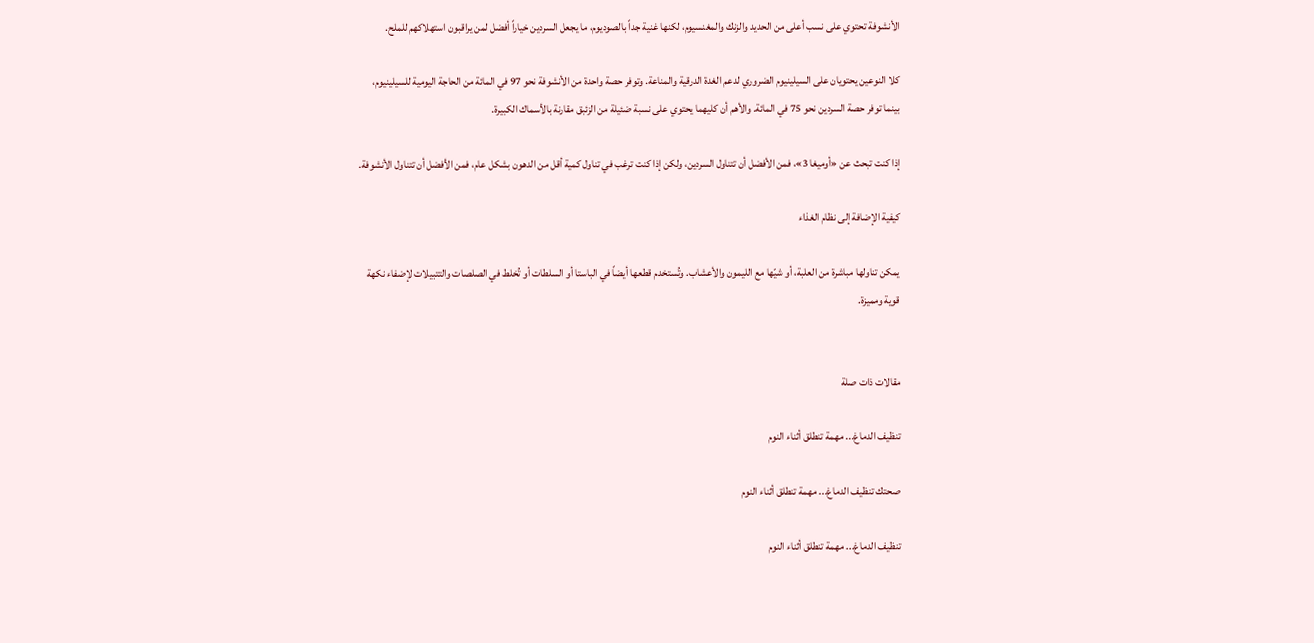الأنشوفة تحتوي على نسب أعلى من الحديد والزنك والمغنسيوم، لكنها غنية جداً بالصوديوم، ما يجعل السردين خياراً أفضل لمن يراقبون استهلاكهم للملح.

كلا النوعين يحتويان على السيلينيوم الضروري لدعم الغدة الدرقية والمناعة. وتوفر حصة واحدة من الأنشوفة نحو 97 في المائة من الحاجة اليومية للسيلينيوم، بينما توفر حصة السردين نحو 75 في المائة. والأهم أن كليهما يحتوي على نسبة ضئيلة من الزئبق مقارنة بالأسماك الكبيرة.

إذا كنت تبحث عن «أوميغا 3»، فمن الأفضل أن تتناول السردين، ولكن إذا كنت ترغب في تناول كمية أقل من الدهون بشكل عام، فمن الأفضل أن تتناول الأنشوفة.

كيفية الإضافة إلى نظام الغذاء

يمكن تناولها مباشرة من العلبة، أو شيّها مع الليمون والأعشاب. وتُستخدم قطعها أيضاً في الباستا أو السلطات أو تُخلط في الصلصات والتتبيلات لإضفاء نكهة قوية ومميزة.


مقالات ذات صلة

تنظيف الدماغ... مهمة تنطلق أثناء النوم

صحتك تنظيف الدماغ... مهمة تنطلق أثناء النوم

تنظيف الدماغ... مهمة تنطلق أثناء النوم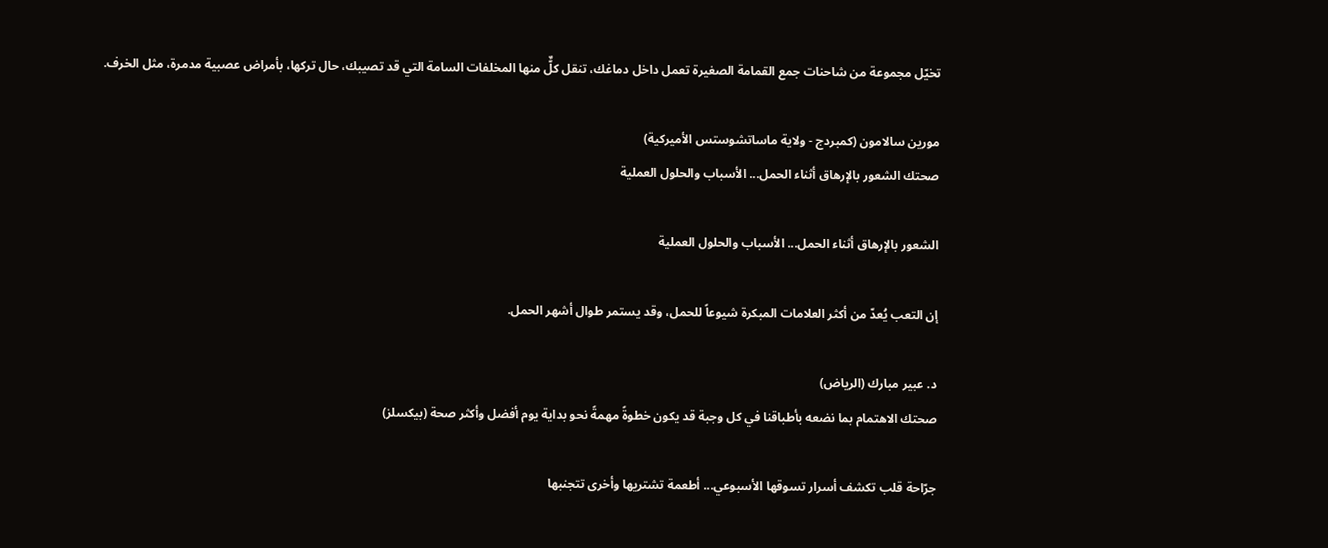تخيّل مجموعة من شاحنات جمع القمامة الصغيرة تعمل داخل دماغك، تنقل كلٌّ منها المخلفات السامة التي قد تصيبك، حال تركها، بأمراض عصبية مدمرة، مثل الخرف.

مورين سالامون (كمبردج - ولاية ماساتشوستس الأميركية)
صحتك الشعور بالإرهاق أثناء الحمل... الأسباب والحلول العملية

الشعور بالإرهاق أثناء الحمل... الأسباب والحلول العملية

إن التعب يُعدّ من أكثر العلامات المبكرة شيوعاً للحمل، وقد يستمر طوال أشهر الحمل.

د. عبير مبارك (الرياض)
صحتك الاهتمام بما نضعه بأطباقنا في كل وجبة قد يكون خطوةً مهمةً نحو بداية يوم أفضل وأكثر صحة (بيكسلز)

جرّاحة قلب تكشف أسرار تسوقها الأسبوعي... أطعمة تشتريها وأخرى تتجنبها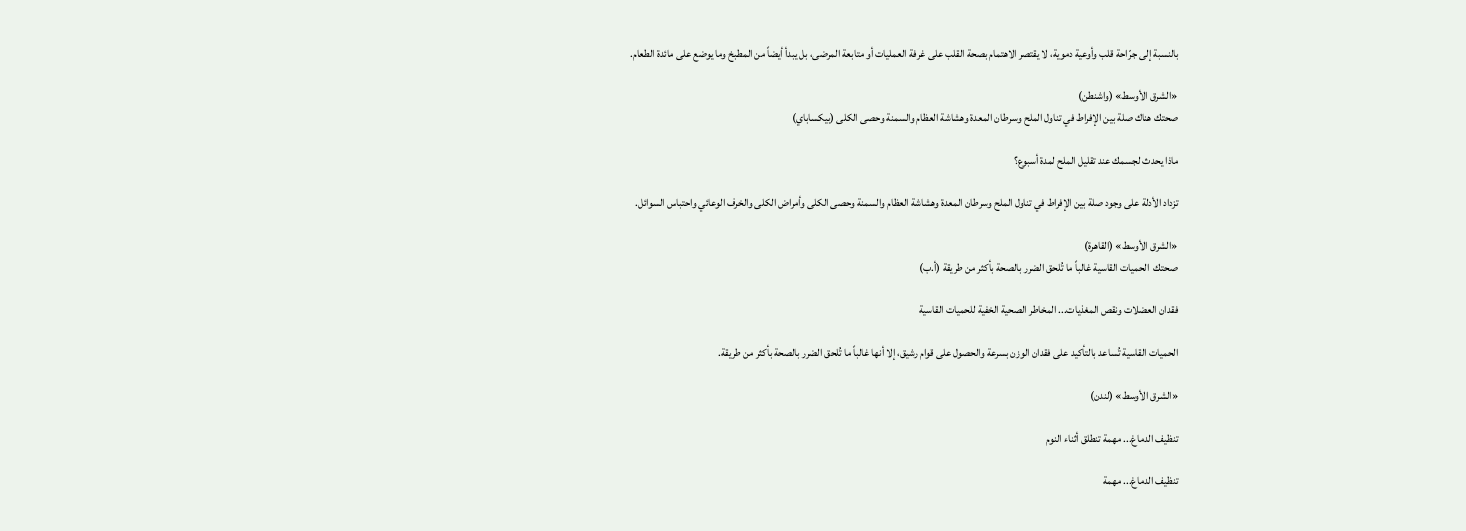بالنسبة إلى جرّاحة قلب وأوعية دموية، لا يقتصر الاهتمام بصحة القلب على غرفة العمليات أو متابعة المرضى، بل يبدأ أيضاً من المطبخ وما يوضع على مائدة الطعام.

«الشرق الأوسط» (واشنطن)
صحتك هناك صلة بين الإفراط في تناول الملح وسرطان المعدة وهشاشة العظام والسمنة وحصى الكلى (بيكساباي)

ماذا يحدث لجسمك عند تقليل الملح لمدة أسبوع؟

تزداد الأدلة على وجود صلة بين الإفراط في تناول الملح وسرطان المعدة وهشاشة العظام والسمنة وحصى الكلى وأمراض الكلى والخرف الوعائي واحتباس السوائل.

«الشرق الأوسط» (القاهرة)
صحتك  الحميات القاسية غالباً ما تُلحق الضرر بالصحة بأكثر من طريقة (أ.ب)

فقدان العضلات ونقص المغذيات... المخاطر الصحية الخفية للحميات القاسية

الحميات القاسية تُساعد بالتأكيد على فقدان الوزن بسرعة والحصول على قوام رشيق، إلا أنها غالباً ما تُلحق الضرر بالصحة بأكثر من طريقة.

«الشرق الأوسط» (لندن)

تنظيف الدماغ... مهمة تنطلق أثناء النوم

تنظيف الدماغ... مهمة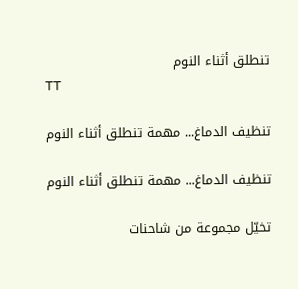تنطلق أثناء النوم
TT

تنظيف الدماغ... مهمة تنطلق أثناء النوم

تنظيف الدماغ... مهمة تنطلق أثناء النوم

تخيّل مجموعة من شاحنات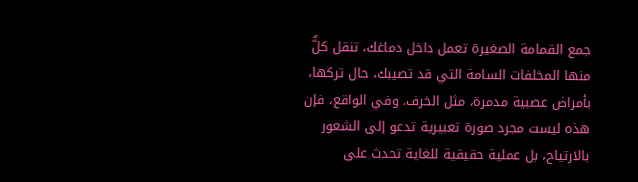جمع القمامة الصغيرة تعمل داخل دماغك، تنقل كلٌّ منها المخلفات السامة التي قد تصيبك، حال تركها، بأمراض عصبية مدمرة، مثل الخرف. وفي الواقع، فإن هذه ليست مجرد صورة تعبيرية تدعو إلى الشعور بالارتياح، بل عملية حقيقية للغاية تحدث على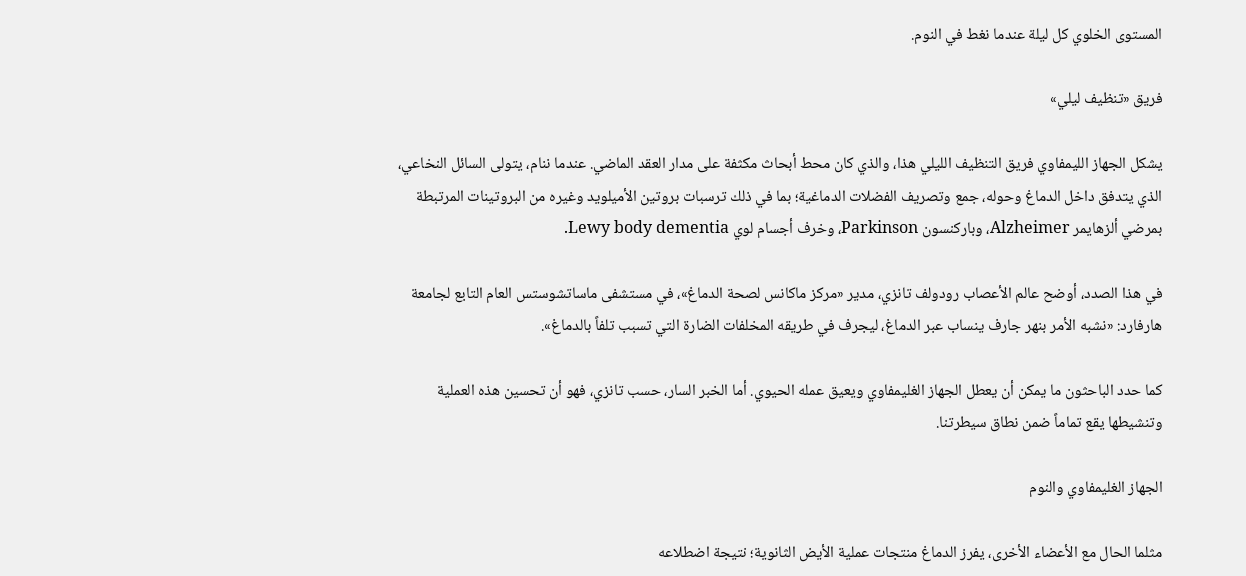المستوى الخلوي كل ليلة عندما نغط في النوم.

فريق «تنظيف ليلي»

يشكل الجهاز الليمفاوي فريق التنظيف الليلي هذا، والذي كان محط أبحاث مكثفة على مدار العقد الماضي. عندما ننام، يتولى السائل النخاعي، الذي يتدفق داخل الدماغ وحوله، جمع وتصريف الفضلات الدماغية؛ بما في ذلك ترسبات بروتين الأميلويد وغيره من البروتينات المرتبطة بمرضي ألزهايمر Alzheimer، وباركنسون Parkinson، وخرف أجسام لوي Lewy body dementia.

في هذا الصدد، أوضح عالم الأعصاب رودولف تانزي، مدير «مركز ماكانس لصحة الدماغ»، في مستشفى ماساتشوستس العام التابع لجامعة هارفارد: «نشبه الأمر بنهر جارف ينساب عبر الدماغ، ليجرف في طريقه المخلفات الضارة التي تسبب تلفاً بالدماغ».

كما حدد الباحثون ما يمكن أن يعطل الجهاز الغليمفاوي ويعيق عمله الحيوي. أما الخبر السار، حسب تانزي، فهو أن تحسين هذه العملية وتنشيطها يقع تماماً ضمن نطاق سيطرتنا.

الجهاز الغليمفاوي والنوم

مثلما الحال مع الأعضاء الأخرى، يفرز الدماغ منتجات عملية الأيض الثانوية؛ نتيجة اضطلاعه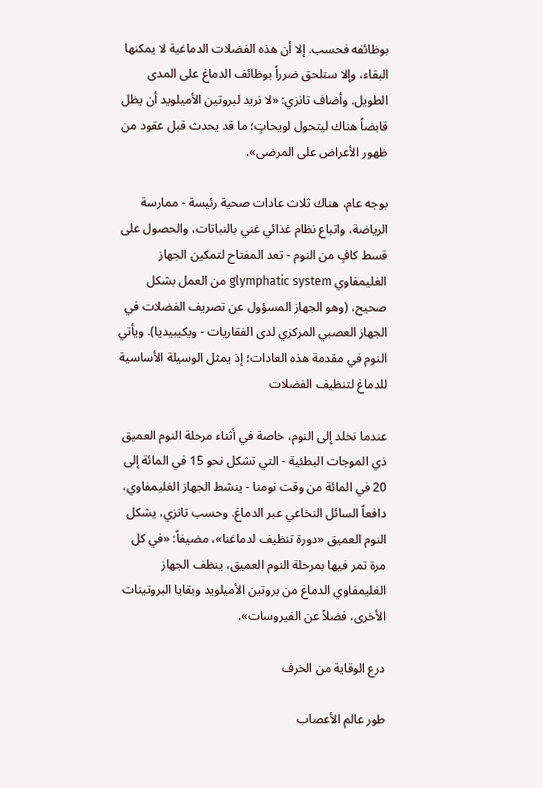بوظائفه فحسب. إلا أن هذه الفضلات الدماغية لا يمكنها البقاء، وإلا ستلحق ضرراً بوظائف الدماغ على المدى الطويل. وأضاف تانزي: «لا نريد لبروتين الأميلويد أن يظل قابضاً هناك ليتحول لويحاتٍ؛ ما قد يحدث قبل عقود من ظهور الأعراض على المرضى».

بوجه عام، هناك ثلاث عادات صحية رئيسة - ممارسة الرياضة، واتباع نظام غذائي غني بالنباتات، والحصول على قسط كافٍ من النوم - تعد المفتاح لتمكين الجهاز الغليمفاوي glymphatic system من العمل بشكل صحيح، (وهو الجهاز المسؤول عن تصريف الفضلات في الجهاز العصبي المركزي لدى الفقاريات - ويكيبيديا). ويأتي النوم في مقدمة هذه العادات؛ إذ يمثل الوسيلة الأساسية للدماغ لتنظيف الفضلات

عندما نخلد إلى النوم، خاصة في أثناء مرحلة النوم العميق ذي الموجات البطئية - التي تشكل نحو 15 في المائة إلى 20 في المائة من وقت نومنا - ينشط الجهاز الغليمفاوي، دافعاً السائل النخاعي عبر الدماغ. وحسب تانزي، يشكل النوم العميق «دورة تنظيف لدماغنا»، مضيفاً: «في كل مرة تمر فيها بمرحلة النوم العميق، ينظف الجهاز الغليمفاوي الدماغ من بروتين الأميلويد وبقايا البروتينات الأخرى، فضلاً عن الفيروسات».

درع الوقاية من الخرف

طور عالم الأعصاب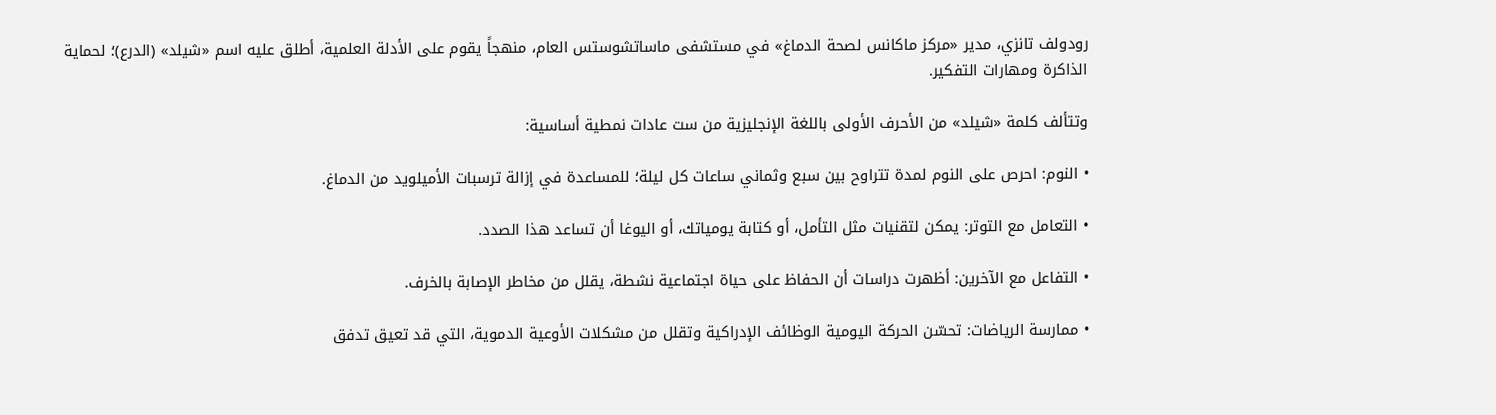رودولف تانزي، مدير «مركز ماكانس لصحة الدماغ» في مستشفى ماساتشوستس العام، منهجاً يقوم على الأدلة العلمية، أطلق عليه اسم «شيلد» (الدرع)؛ لحماية الذاكرة ومهارات التفكير.

وتتألف كلمة «شيلد» من الأحرف الأولى باللغة الإنجليزية من ست عادات نمطية أساسية:

• النوم: احرص على النوم لمدة تتراوح بين سبع وثماني ساعات كل ليلة؛ للمساعدة في إزالة ترسبات الأميلويد من الدماغ.

• التعامل مع التوتر: يمكن لتقنيات مثل التأمل، أو كتابة يومياتك، أو اليوغا أن تساعد هذا الصدد.

• التفاعل مع الآخرين: أظهرت دراسات أن الحفاظ على حياة اجتماعية نشطة، يقلل من مخاطر الإصابة بالخرف.

• ممارسة الرياضات: تحسّن الحركة اليومية الوظائف الإدراكية وتقلل من مشكلات الأوعية الدموية، التي قد تعيق تدفق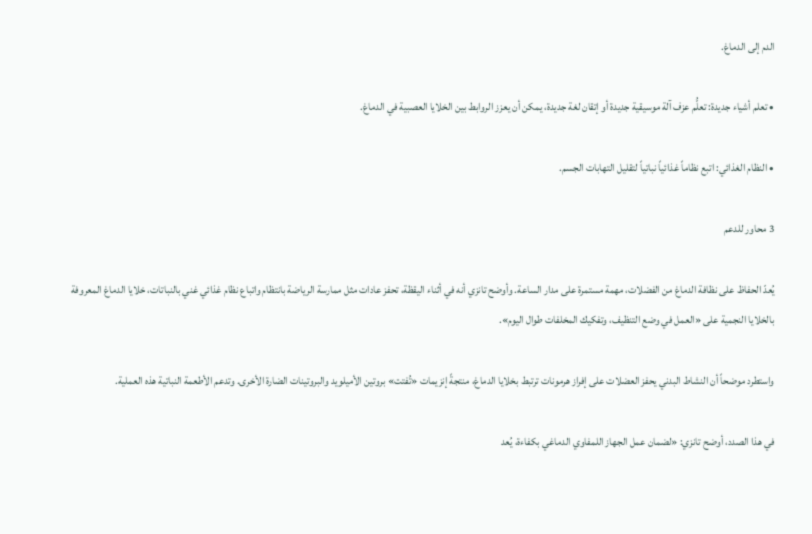الدم إلى الدماغ.

• تعلم أشياء جديدة: تعلُّم عزف آلة موسيقية جديدة أو إتقان لغة جديدة، يمكن أن يعزز الروابط بين الخلايا العصبية في الدماغ.

• النظام الغذائي: اتبع نظاماً غذائياً نباتياً لتقليل التهابات الجسم.

3 محاور للدعم

يُعدّ الحفاظ على نظافة الدماغ من الفضلات، مهمة مستمرة على مدار الساعة. وأوضح تانزي أنه في أثناء اليقظة، تحفز عادات مثل ممارسة الرياضة بانتظام واتباع نظام غذائي غني بالنباتات، خلايا الدماغ المعروفة بالخلايا النجمية على «العمل في وضع التنظيف، وتفكيك المخلفات طوال اليوم».

واستطرد موضحاً أن النشاط البدني يحفز العضلات على إفراز هرمونات ترتبط بخلايا الدماغ، منتجةً إنزيمات «تُفتت» بروتين الأميلويد والبروتينات الضارة الأخرى. وتدعم الأطعمة النباتية هذه العملية.

في هذا الصدد، أوضح تانزي: «لضمان عمل الجهاز اللمفاوي الدماغي بكفاءة، يُعد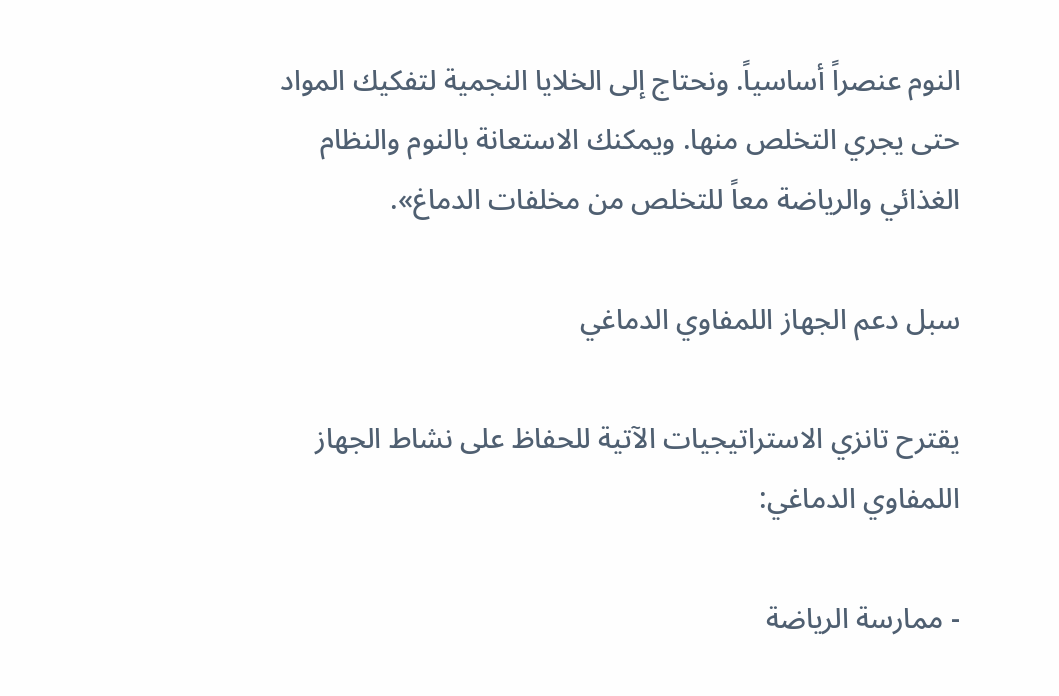النوم عنصراً أساسياً. ونحتاج إلى الخلايا النجمية لتفكيك المواد حتى يجري التخلص منها. ويمكنك الاستعانة بالنوم والنظام الغذائي والرياضة معاً للتخلص من مخلفات الدماغ».

سبل دعم الجهاز اللمفاوي الدماغي

يقترح تانزي الاستراتيجيات الآتية للحفاظ على نشاط الجهاز اللمفاوي الدماغي:

- ممارسة الرياضة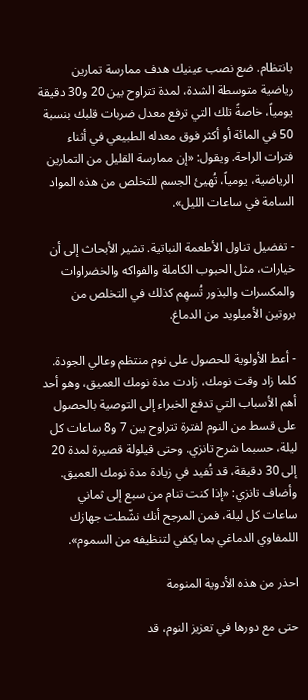بانتظام. ضع نصب عينيك هدف ممارسة تمارين رياضية متوسطة الشدة، لمدة تتراوح بين 20 و30 دقيقة يومياً، خاصةً تلك التي ترفع معدل ضربات قلبك بنسبة 50 في المائة أو أكثر فوق معدله الطبيعي في أثناء فترات الراحة. ويقول: «إن ممارسة القليل من التمارين الرياضية، يومياً، تُهيئ الجسم للتخلص من هذه المواد السامة في ساعات الليل».

- تفضيل تناول الأطعمة النباتية. تشير الأبحاث إلى أن خيارات، مثل الحبوب الكاملة والفواكه والخضراوات والمكسرات والبذور تُسهِم كذلك في التخلص من بروتين الأميلويد من الدماغ.

- أعط الأولوية للحصول على نوم منتظم وعالي الجودة. كلما زاد وقت نومك، زادت مدة نومك العميق، وهو أحد أهم الأسباب التي تدفع الخبراء إلى التوصية بالحصول على قسط من النوم لفترة تتراوح بين 7 و8 ساعات كل ليلة، حسبما شرح تانزي. وحتى قيلولة قصيرة لمدة 20 إلى 30 دقيقة، قد تُفيد في زيادة مدة نومك العميق. وأضاف تانزي: «إذا كنت تنام من سبع إلى ثماني ساعات كل ليلة، فمن المرجح أنك نشّطت جهازك اللمفاوي الدماغي بما يكفي لتنظيفه من السموم».

احذر من هذه الأدوية المنومة

حتى مع دورها في تعزيز النوم، قد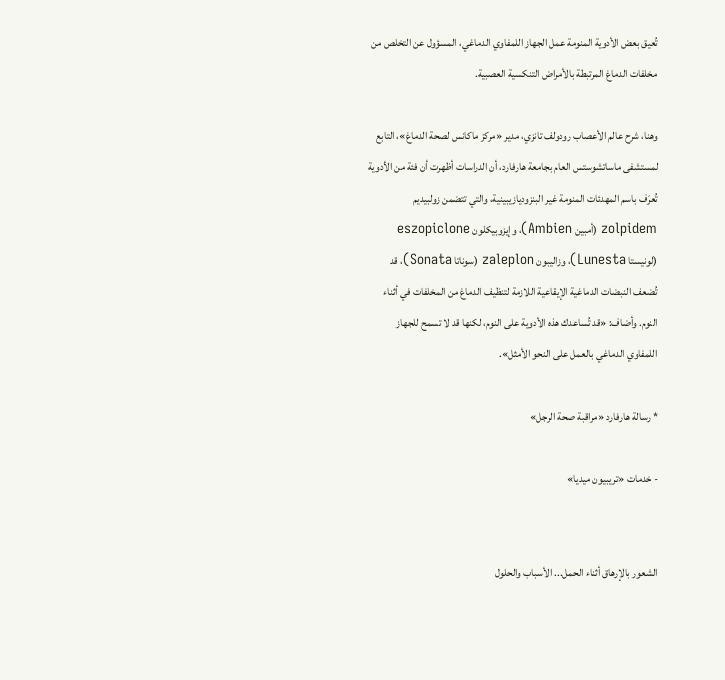تُعيق بعض الأدوية المنومة عمل الجهاز اللمفاوي الدماغي، المسؤول عن التخلص من مخلفات الدماغ المرتبطة بالأمراض التنكسية العصبية.

وهنا، شرح عالم الأعصاب رودولف تانزي، مدير «مركز ماكانس لصحة الدماغ»، التابع لمستشفى ماساتشوستس العام بجامعة هارفارد، أن الدراسات أظهرت أن فئة من الأدوية تُعرَف باسم المهدئات المنومة غير البنزوديازيبينية، والتي تتضمن زولبيديم zolpidem (أمبين Ambien)، وإيزوبيكلون eszopiclone (لونيستا Lunesta)، وزاليبون zaleplon (سوناتا Sonata)، قد تُضعف النبضات الدماغية الإيقاعية اللازمة لتنظيف الدماغ من المخلفات في أثناء النوم. وأضاف: «قد تُساعدك هذه الأدوية على النوم، لكنها قد لا تسمح للجهاز اللمفاوي الدماغي بالعمل على النحو الأمثل».

* رسالة هارفارد «مراقبة صحة الرجل»

- خدمات «تريبيون ميديا»


الشعور بالإرهاق أثناء الحمل... الأسباب والحلول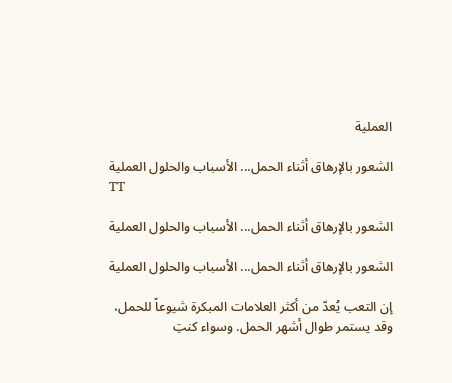العملية

الشعور بالإرهاق أثناء الحمل... الأسباب والحلول العملية
TT

الشعور بالإرهاق أثناء الحمل... الأسباب والحلول العملية

الشعور بالإرهاق أثناء الحمل... الأسباب والحلول العملية

إن التعب يُعدّ من أكثر العلامات المبكرة شيوعاً للحمل، وقد يستمر طوال أشهر الحمل. وسواء كنتِ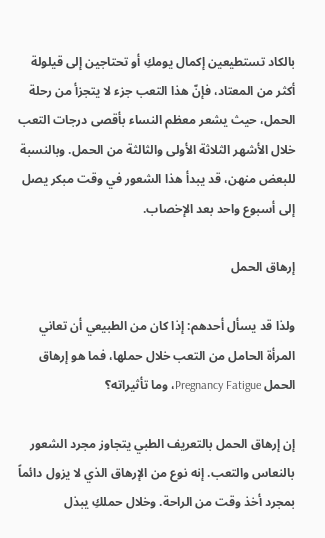بالكاد تستطيعين إكمال يومكِ أو تحتاجين إلى قيلولة أكثر من المعتاد، فإنّ هذا التعب جزء لا يتجزأ من رحلة الحمل، حيث يشعر معظم النساء بأقصى درجات التعب خلال الأشهر الثلاثة الأولى والثالثة من الحمل. وبالنسبة للبعض منهن، قد يبدأ هذا الشعور في وقت مبكر يصل إلى أسبوع واحد بعد الإخصاب.

إرهاق الحمل

ولذا قد يسأل أحدهم: إذا كان من الطبيعي أن تعاني المرأة الحامل من التعب خلال حملها، فما هو إرهاق الحمل Pregnancy Fatigue، وما تأثيراته؟

إن إرهاق الحمل بالتعريف الطبي يتجاوز مجرد الشعور بالنعاس والتعب. إنه نوع من الإرهاق الذي لا يزول دائماً بمجرد أخذ وقت من الراحة. وخلال حملكِ يبذل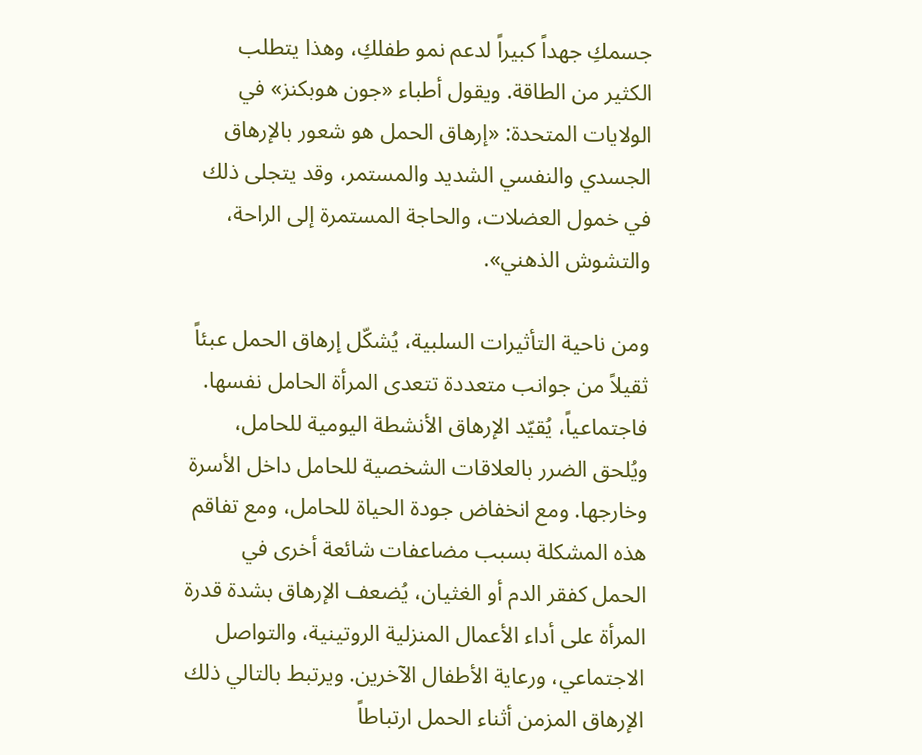جسمكِ جهداً كبيراً لدعم نمو طفلكِ، وهذا يتطلب الكثير من الطاقة. ويقول أطباء «جون هوبكنز» في الولايات المتحدة: «إرهاق الحمل هو شعور بالإرهاق الجسدي والنفسي الشديد والمستمر، وقد يتجلى ذلك في خمول العضلات، والحاجة المستمرة إلى الراحة، والتشوش الذهني».

ومن ناحية التأثيرات السلبية، يُشكّل إرهاق الحمل عبئاً ثقيلاً من جوانب متعددة تتعدى المرأة الحامل نفسها. فاجتماعياً، يُقيّد الإرهاق الأنشطة اليومية للحامل، ويُلحق الضرر بالعلاقات الشخصية للحامل داخل الأسرة وخارجها. ومع انخفاض جودة الحياة للحامل، ومع تفاقم هذه المشكلة بسبب مضاعفات شائعة أخرى في الحمل كفقر الدم أو الغثيان، يُضعف الإرهاق بشدة قدرة المرأة على أداء الأعمال المنزلية الروتينية، والتواصل الاجتماعي، ورعاية الأطفال الآخرين. ويرتبط بالتالي ذلك الإرهاق المزمن أثناء الحمل ارتباطاً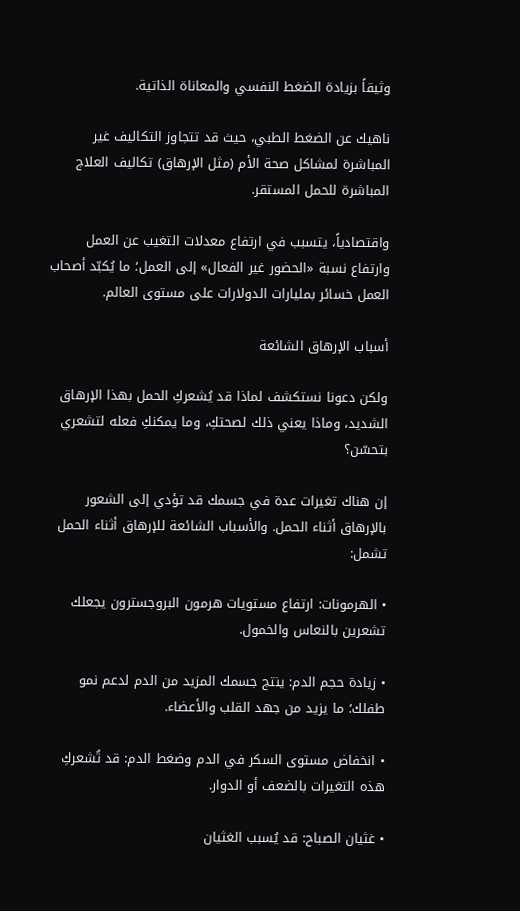وثيقاً بزيادة الضغط النفسي والمعاناة الذاتية.

ناهيك عن الضغط الطبي، حيث قد تتجاوز التكاليف غير المباشرة لمشاكل صحة الأم (مثل الإرهاق) تكاليف العلاج المباشرة للحمل المستقر.

واقتصادياً، يتسبب في ارتفاع معدلات التغيب عن العمل وارتفاع نسبة «الحضور غير الفعال» إلى العمل؛ ما يُكبّد أصحاب العمل خسائر بمليارات الدولارات على مستوى العالم.

أسباب الإرهاق الشائعة

ولكن دعونا نستكشف لماذا قد يُشعركِ الحمل بهذا الإرهاق الشديد، وماذا يعني ذلك لصحتكِ، وما يمكنكِ فعله لتشعري بتحسّن؟

إن هناك تغيرات عدة في جسمك قد تؤدي إلى الشعور بالإرهاق أثناء الحمل. والأسباب الشائعة للإرهاق أثناء الحمل تشمل:

• الهرمونات: ارتفاع مستويات هرمون البروجسترون يجعلك تشعرين بالنعاس والخمول.

• زيادة حجم الدم: ينتج جسمك المزيد من الدم لدعم نمو طفلك؛ ما يزيد من جهد القلب والأعضاء.

• انخفاض مستوى السكر في الدم وضغط الدم: قد تُشعركِ هذه التغيرات بالضعف أو الدوار.

• غثيان الصباح: قد يُسبب الغثيان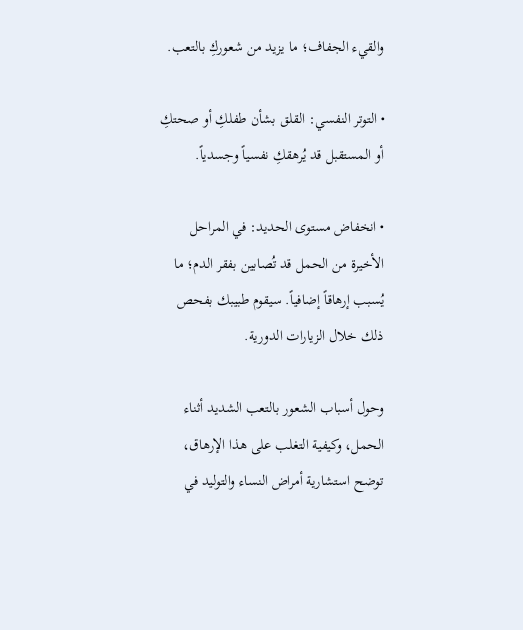والقيء الجفاف؛ ما يزيد من شعوركِ بالتعب.

• التوتر النفسي: القلق بشأن طفلكِ أو صحتكِ أو المستقبل قد يُرهقكِ نفسياً وجسدياً.

• انخفاض مستوى الحديد: في المراحل الأخيرة من الحمل قد تُصابين بفقر الدم؛ ما يُسبب إرهاقاً إضافياً. سيقوم طبيبك بفحص ذلك خلال الزيارات الدورية.

وحول أسباب الشعور بالتعب الشديد أثناء الحمل، وكيفية التغلب على هذا الإرهاق، توضح استشارية أمراض النساء والتوليد في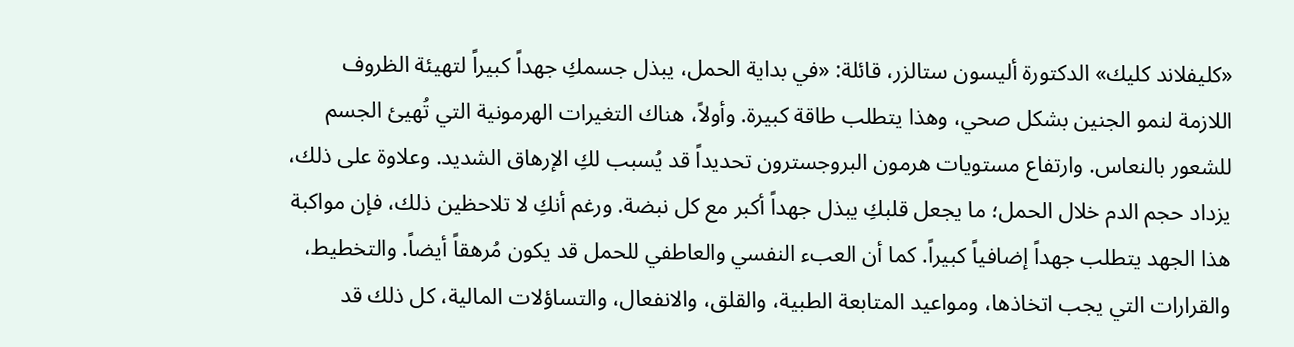«كليفلاند كليك» الدكتورة أليسون ستالزر، قائلة: «في بداية الحمل، يبذل جسمكِ جهداً كبيراً لتهيئة الظروف اللازمة لنمو الجنين بشكل صحي، وهذا يتطلب طاقة كبيرة. وأولاً، هناك التغيرات الهرمونية التي تُهيئ الجسم للشعور بالنعاس. وارتفاع مستويات هرمون البروجسترون تحديداً قد يُسبب لكِ الإرهاق الشديد. وعلاوة على ذلك، يزداد حجم الدم خلال الحمل؛ ما يجعل قلبكِ يبذل جهداً أكبر مع كل نبضة. ورغم أنكِ لا تلاحظين ذلك، فإن مواكبة هذا الجهد يتطلب جهداً إضافياً كبيراً. كما أن العبء النفسي والعاطفي للحمل قد يكون مُرهقاً أيضاً. والتخطيط، والقرارات التي يجب اتخاذها، ومواعيد المتابعة الطبية، والقلق، والانفعال، والتساؤلات المالية، كل ذلك قد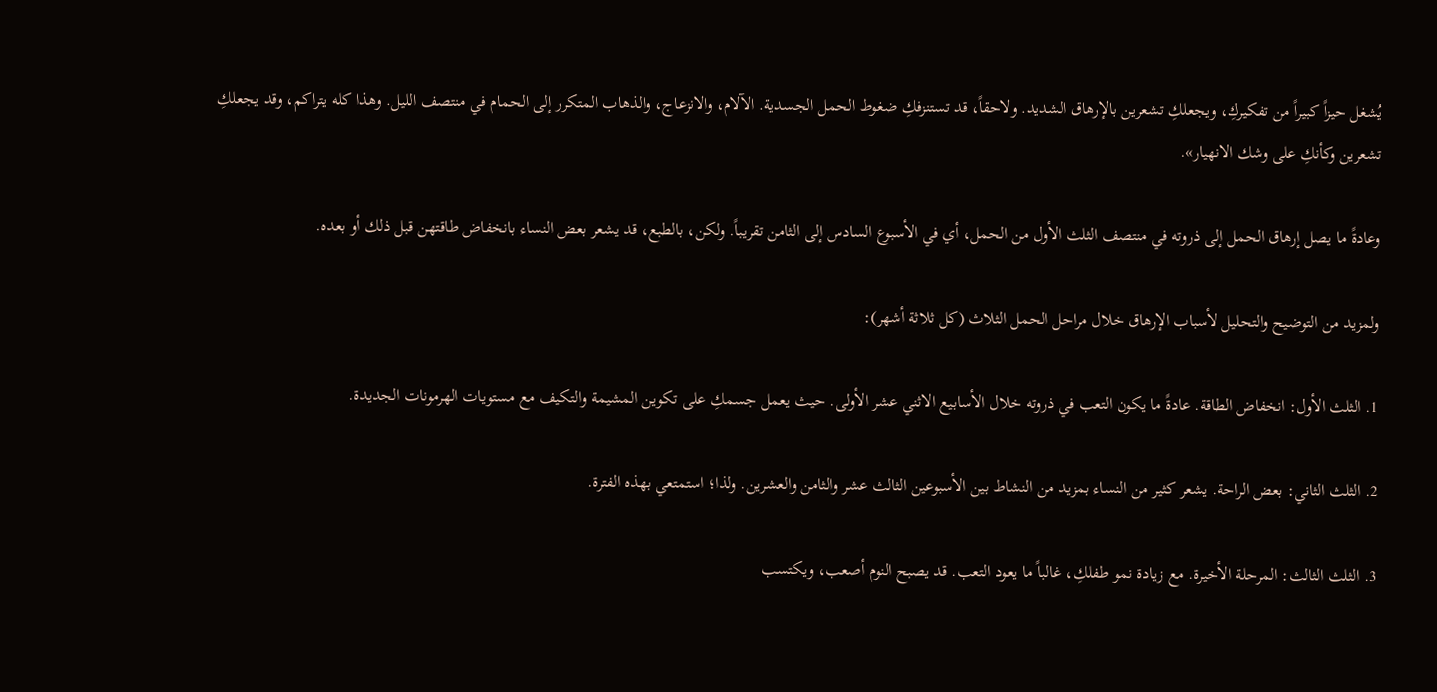يُشغل حيزاً كبيراً من تفكيركِ، ويجعلكِ تشعرين بالإرهاق الشديد. ولاحقاً، قد تستنزفكِ ضغوط الحمل الجسدية. الآلام، والانزعاج، والذهاب المتكرر إلى الحمام في منتصف الليل. وهذا كله يتراكم، وقد يجعلكِ تشعرين وكأنكِ على وشك الانهيار».

وعادةً ما يصل إرهاق الحمل إلى ذروته في منتصف الثلث الأول من الحمل، أي في الأسبوع السادس إلى الثامن تقريباً. ولكن، بالطبع، قد يشعر بعض النساء بانخفاض طاقتهن قبل ذلك أو بعده.

ولمزيد من التوضيح والتحليل لأسباب الإرهاق خلال مراحل الحمل الثلاث (كل ثلاثة أشهر):

1. الثلث الأول: انخفاض الطاقة. عادةً ما يكون التعب في ذروته خلال الأسابيع الاثني عشر الأولى. حيث يعمل جسمكِ على تكوين المشيمة والتكيف مع مستويات الهرمونات الجديدة.

2. الثلث الثاني: بعض الراحة. يشعر كثير من النساء بمزيد من النشاط بين الأسبوعين الثالث عشر والثامن والعشرين. ولذا؛ استمتعي بهذه الفترة.

3. الثلث الثالث: المرحلة الأخيرة. مع زيادة نمو طفلكِ، غالباً ما يعود التعب. قد يصبح النوم أصعب، ويكتسب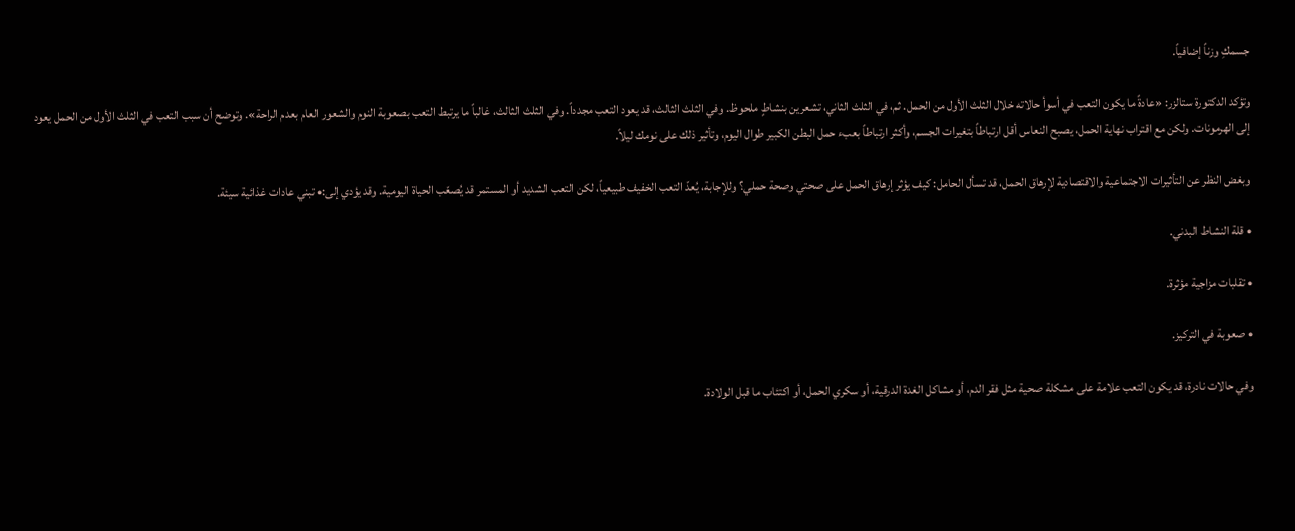جسمكِ وزناً إضافياً.

وتؤكد الدكتورة ستالزر: «عادةً ما يكون التعب في أسوأ حالاته خلال الثلث الأول من الحمل. ثم، في الثلث الثاني، تشعرين بنشاطٍ ملحوظ. وفي الثلث الثالث، قد يعود التعب مجدداً. وفي الثلث الثالث، غالباً ما يرتبط التعب بصعوبة النوم والشعور العام بعدم الراحة». وتوضح أن سبب التعب في الثلث الأول من الحمل يعود إلى الهرمونات. ولكن مع اقتراب نهاية الحمل، يصبح النعاس أقل ارتباطاً بتغيرات الجسم، وأكثر ارتباطاً بعبء حمل البطن الكبير طوال اليوم، وتأثير ذلك على نومك ليلاً.

وبغض النظر عن التأثيرات الاجتماعية والاقتصادية لإرهاق الحمل، قد تسأل الحامل: كيف يؤثر إرهاق الحمل على صحتي وصحة حملي؟ وللإجابة، يُعدّ التعب الخفيف طبيعياً، لكن التعب الشديد أو المستمر قد يُصعّب الحياة اليومية. وقد يؤدي إلى:• تبني عادات غذائية سيئة.

• قلة النشاط البدني.

• تقلبات مزاجية مؤثرة.

• صعوبة في التركيز.

وفي حالات نادرة، قد يكون التعب علامة على مشكلة صحية مثل فقر الدم، أو مشاكل الغدة الدرقية، أو سكري الحمل، أو اكتئاب ما قبل الولادة.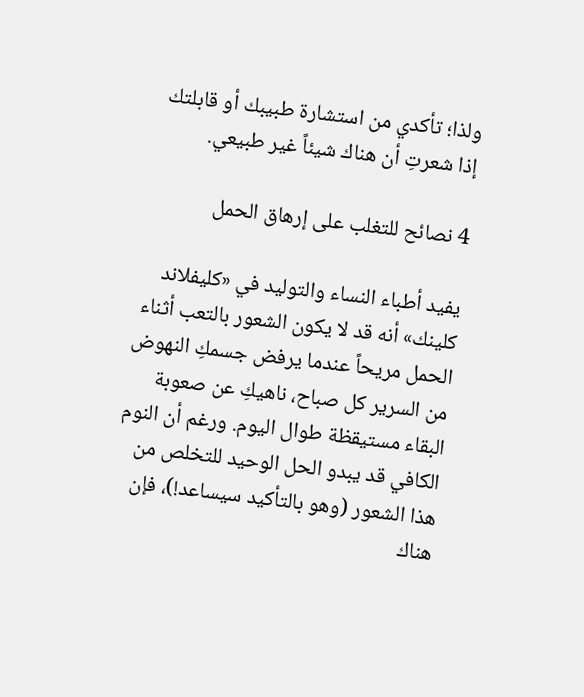ولذا؛ تأكدي من استشارة طبيبك أو قابلتك إذا شعرتِ أن هناك شيئاً غير طبيعي.

4 نصائح للتغلب على إرهاق الحمل

يفيد أطباء النساء والتوليد في «كليفلاند كلينك» أنه قد لا يكون الشعور بالتعب أثناء الحمل مريحاً عندما يرفض جسمكِ النهوض من السرير كل صباح، ناهيكِ عن صعوبة البقاء مستيقظة طوال اليوم. ورغم أن النوم الكافي قد يبدو الحل الوحيد للتخلص من هذا الشعور (وهو بالتأكيد سيساعد!)، فإن هناك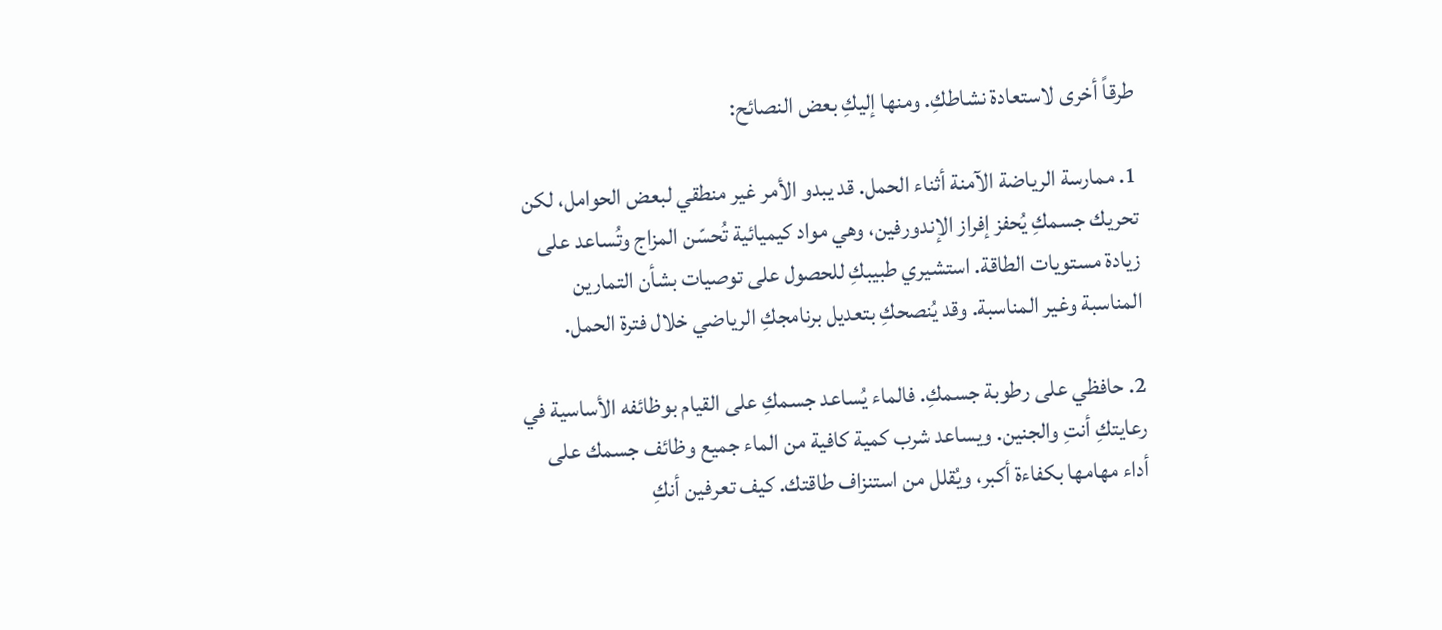طرقاً أخرى لاستعادة نشاطكِ. ومنها إليكِ بعض النصائح:

1. ممارسة الرياضة الآمنة أثناء الحمل. قد يبدو الأمر غير منطقي لبعض الحوامل، لكن تحريك جسمكِ يُحفز إفراز الإندورفين، وهي مواد كيميائية تُحسّن المزاج وتُساعد على زيادة مستويات الطاقة. استشيري طبيبكِ للحصول على توصيات بشأن التمارين المناسبة وغير المناسبة. وقد يُنصحكِ بتعديل برنامجكِ الرياضي خلال فترة الحمل.

2. حافظي على رطوبة جسمكِ. فالماء يُساعد جسمكِ على القيام بوظائفه الأساسية في رعايتكِ أنتِ والجنين. ويساعد شرب كمية كافية من الماء جميع وظائف جسمك على أداء مهامها بكفاءة أكبر، ويُقلل من استنزاف طاقتك. كيف تعرفين أنكِ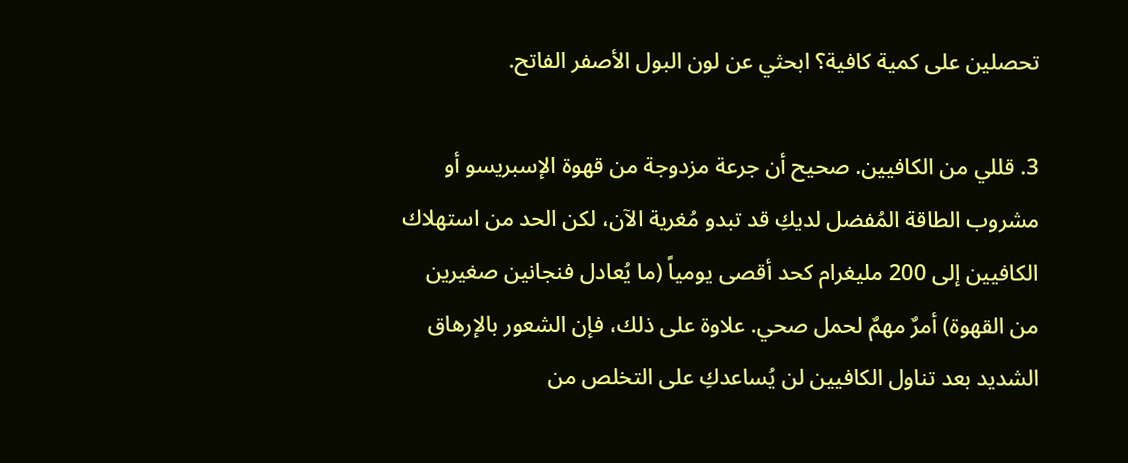تحصلين على كمية كافية؟ ابحثي عن لون البول الأصفر الفاتح.

3. قللي من الكافيين. صحيح أن جرعة مزدوجة من قهوة الإسبريسو أو مشروب الطاقة المُفضل لديكِ قد تبدو مُغرية الآن، لكن الحد من استهلاك الكافيين إلى 200 مليغرام كحد أقصى يومياً (ما يُعادل فنجانين صغيرين من القهوة) أمرٌ مهمٌ لحمل صحي. علاوة على ذلك، فإن الشعور بالإرهاق الشديد بعد تناول الكافيين لن يُساعدكِ على التخلص من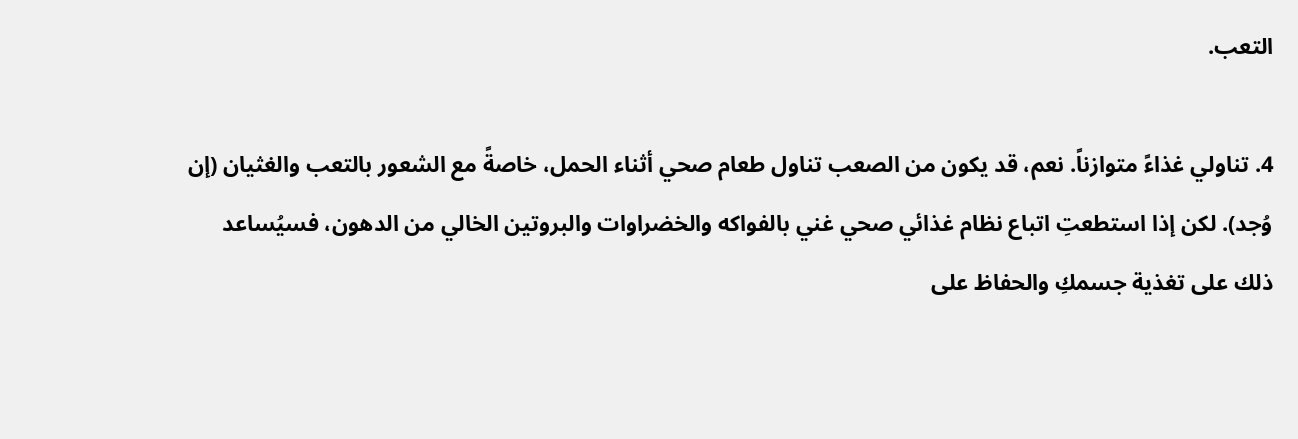التعب.

4. تناولي غذاءً متوازناً. نعم، قد يكون من الصعب تناول طعام صحي أثناء الحمل، خاصةً مع الشعور بالتعب والغثيان (إن وُجد). لكن إذا استطعتِ اتباع نظام غذائي صحي غني بالفواكه والخضراوات والبروتين الخالي من الدهون، فسيُساعد ذلك على تغذية جسمكِ والحفاظ على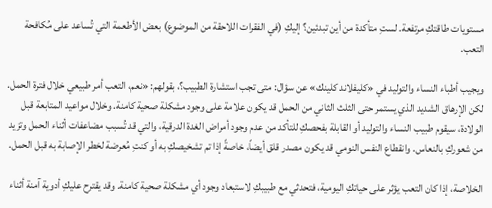مستويات طاقتكِ مرتفعة. لستِ متأكدة من أين تبدئين؟ إليكِ (في الفقرات اللاحقة من الموضوع) بعض الأطعمة التي تُساعد على مُكافحة التعب.

ويجيب أطباء النساء والتوليد في «كليفلاند كلينك» عن سؤال: متى تجب استشارة الطبيب؟، بقولهم: «نعم، التعب أمر طبيعي خلال فترة الحمل. لكن الإرهاق الشديد الذي يستمر حتى الثلث الثاني من الحمل قد يكون علامة على وجود مشكلة صحية كامنة. وخلال مواعيد المتابعة قبل الولادة، سيقوم طبيب النساء والتوليد أو القابلة بفحصكِ للتأكد من عدم وجود أمراض الغدة الدرقية، والتي قد تُسبب مضاعفات أثناء الحمل وتزيد من شعوركِ بالنعاس. وانقطاع النفس النومي قد يكون مصدر قلق أيضاً، خاصةً إذا تم تشخيصكِ به أو كنتِ مُعرضة لخطر الإصابة به قبل الحمل.

الخلاصة، إذا كان التعب يؤثر على حياتكِ اليومية، فتحدثي مع طبيبكِ لاستبعاد وجود أي مشكلة صحية كامنة. وقد يقترح عليكِ أدوية آمنة أثناء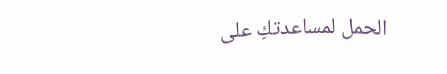الحمل لمساعدتكِ على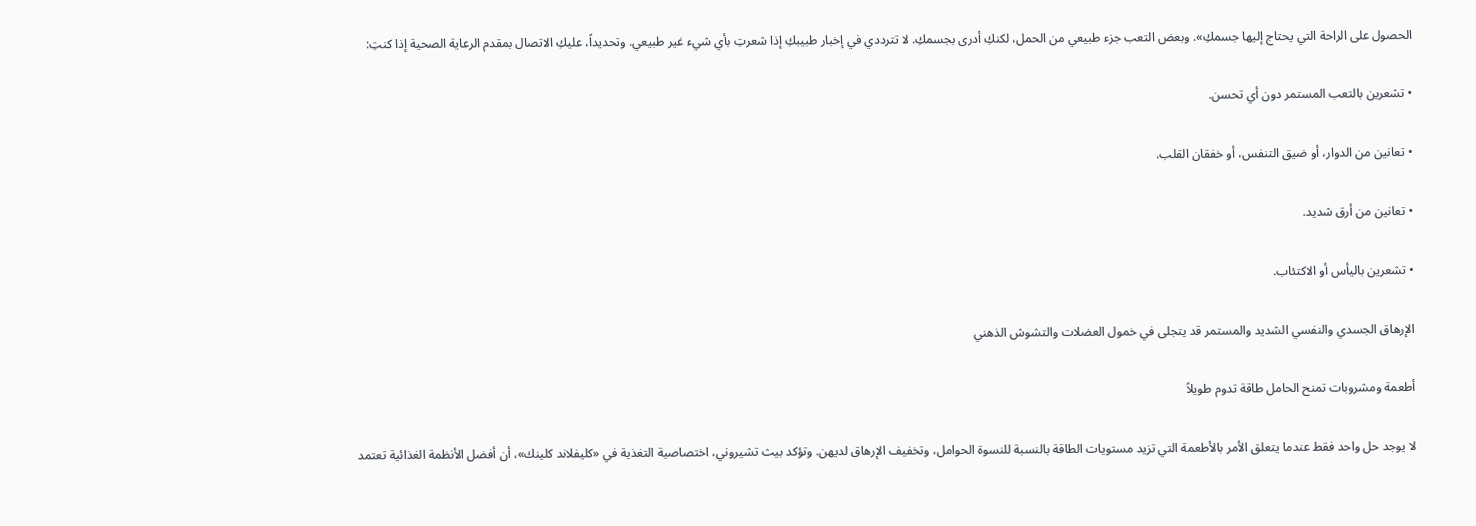الحصول على الراحة التي يحتاج إليها جسمكِ». وبعض التعب جزء طبيعي من الحمل، لكنكِ أدرى بجسمكِ. لا تترددي في إخبار طبيبكِ إذا شعرتِ بأي شيء غير طبيعي. وتحديداً، عليكِ الاتصال بمقدم الرعاية الصحية إذا كنتِ:

• تشعرين بالتعب المستمر دون أي تحسن.

• تعانين من الدوار، أو ضيق التنفس، أو خفقان القلب.

• تعانين من أرق شديد.

• تشعرين باليأس أو الاكتئاب.

الإرهاق الجسدي والنفسي الشديد والمستمر قد يتجلى في خمول العضلات والتشوش الذهني

أطعمة ومشروبات تمنح الحامل طاقة تدوم طويلاً

لا يوجد حل واحد فقط عندما يتعلق الأمر بالأطعمة التي تزيد مستويات الطاقة بالنسبة للنسوة الحوامل، وتخفيف الإرهاق لديهن. وتؤكد بيث تشيروني، اختصاصية التغذية في «كليفلاند كلينك»، أن أفضل الأنظمة الغذائية تعتمد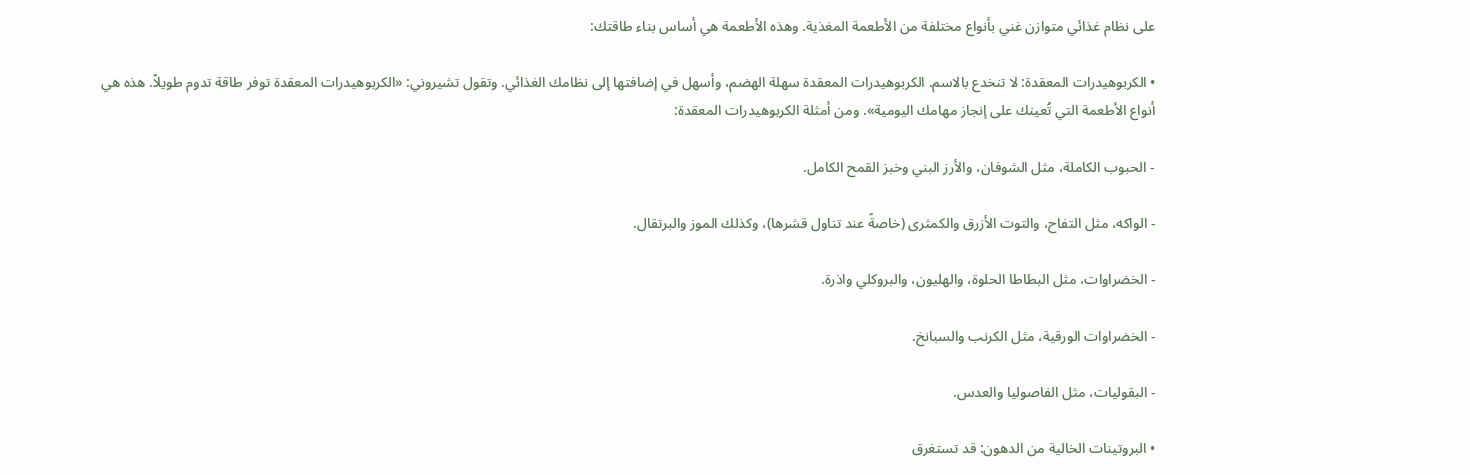على نظام غذائي متوازن غني بأنواع مختلفة من الأطعمة المغذية. وهذه الأطعمة هي أساس بناء طاقتك:

• الكربوهيدرات المعقدة: لا تنخدع بالاسم. الكربوهيدرات المعقدة سهلة الهضم، وأسهل في إضافتها إلى نظامك الغذائي. وتقول تشيروني: «الكربوهيدرات المعقدة توفر طاقة تدوم طويلاً. هذه هي أنواع الأطعمة التي تُعينك على إنجاز مهامك اليومية». ومن أمثلة الكربوهيدرات المعقدة:

- الحبوب الكاملة، مثل الشوفان، والأرز البني وخبز القمح الكامل.

- الواكه، مثل التفاح، والتوت الأزرق والكمثرى (خاصةً عند تناول قشرها)، وكذلك الموز والبرتقال.

- الخضراوات، مثل البطاطا الحلوة، والهليون، والبروكلي واذرة.

- الخضراوات الورقية، مثل الكرنب والسبانخ.

- البقوليات، مثل الفاصوليا والعدس.

• البروتينات الخالية من الدهون: قد تستغرق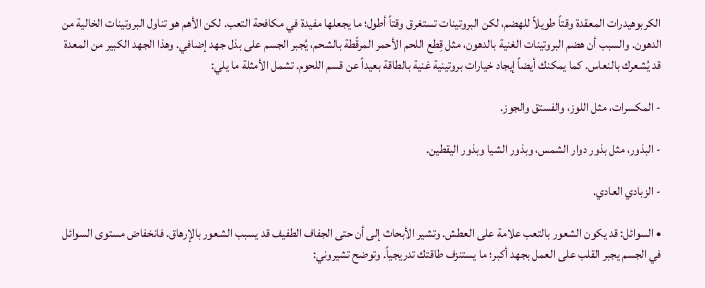الكربوهيدرات المعقدة وقتاً طويلاً للهضم، لكن البروتينات تستغرق وقتاً أطول؛ ما يجعلها مفيدة في مكافحة التعب. لكن الأهم هو تناول البروتينات الخالية من الدهون. والسبب أن هضم البروتينات الغنية بالدهون، مثل قِطع اللحم الأحمر المرقّطة بالشحم، يُجبر الجسم على بذل جهد إضافي. وهذا الجهد الكبير من المعدة قد يُشعرك بالنعاس. كما يمكنك أيضاً إيجاد خيارات بروتينية غنية بالطاقة بعيداً عن قسم اللحوم. تشمل الأمثلة ما يلي:

- المكسرات، مثل اللوز، والفستق والجوز.

- البذور، مثل بذور دوار الشمس، وبذور الشيا وبذور اليقطين.

- الزبادي العادي.

• السوائل: قد يكون الشعور بالتعب علامة على العطش. وتشير الأبحاث إلى أن حتى الجفاف الطفيف قد يسبب الشعور بالإرهاق. فانخفاض مستوى السوائل في الجسم يجبر القلب على العمل بجهد أكبر؛ ما يستنزف طاقتك تدريجياً. وتوضح تشيروني: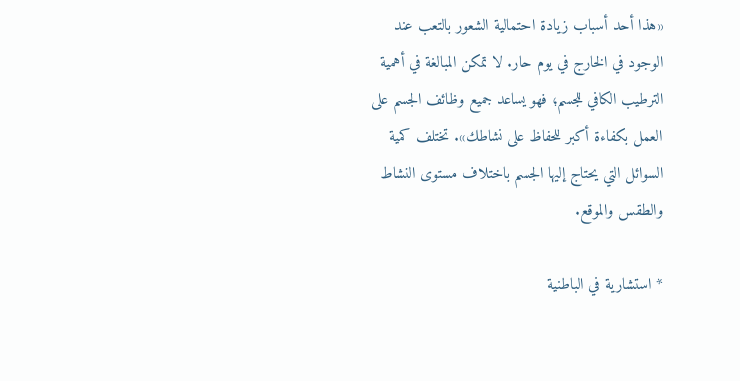«هذا أحد أسباب زيادة احتمالية الشعور بالتعب عند الوجود في الخارج في يوم حار. لا تمكن المبالغة في أهمية الترطيب الكافي للجسم؛ فهو يساعد جميع وظائف الجسم على العمل بكفاءة أكبر للحفاظ على نشاطك». تختلف كمية السوائل التي يحتاج إليها الجسم باختلاف مستوى النشاط والطقس والموقع.

* استشارية في الباطنية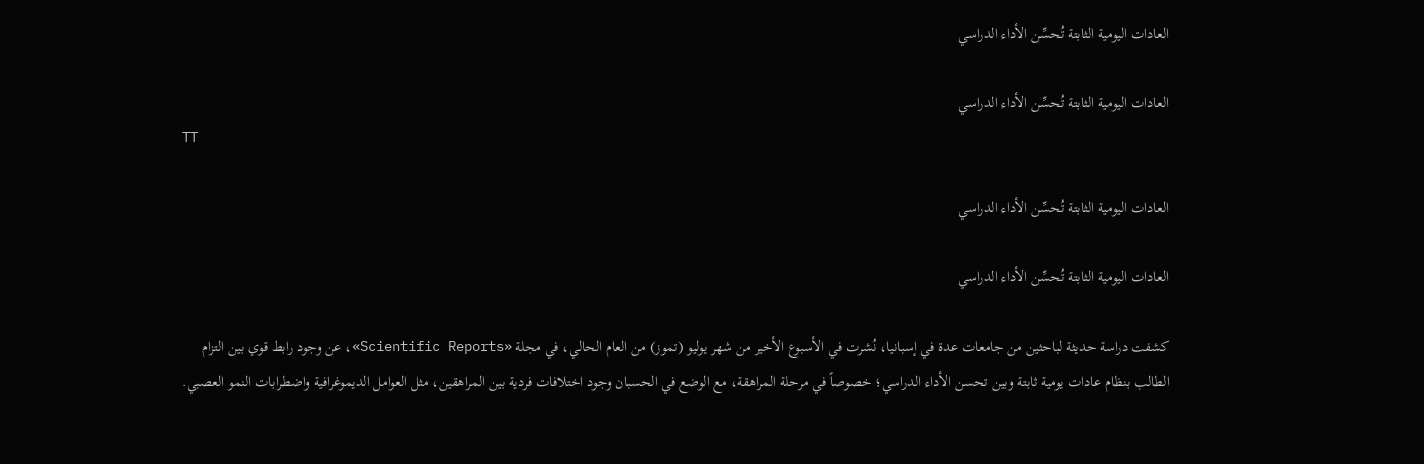العادات اليومية الثابتة تُحسِّن الأداء الدراسي

العادات اليومية الثابتة تُحسِّن الأداء الدراسي
TT

العادات اليومية الثابتة تُحسِّن الأداء الدراسي

العادات اليومية الثابتة تُحسِّن الأداء الدراسي

كشفت دراسة حديثة لباحثين من جامعات عدة في إسبانيا، نُشرت في الأسبوع الأخير من شهر يوليو (تموز) من العام الحالي، في مجلة «Scientific Reports»، عن وجود رابط قوي بين التزام الطالب بنظام عادات يومية ثابتة وبين تحسن الأداء الدراسي؛ خصوصاً في مرحلة المراهقة، مع الوضع في الحسبان وجود اختلافات فردية بين المراهقين، مثل العوامل الديموغرافية واضطرابات النمو العصبي.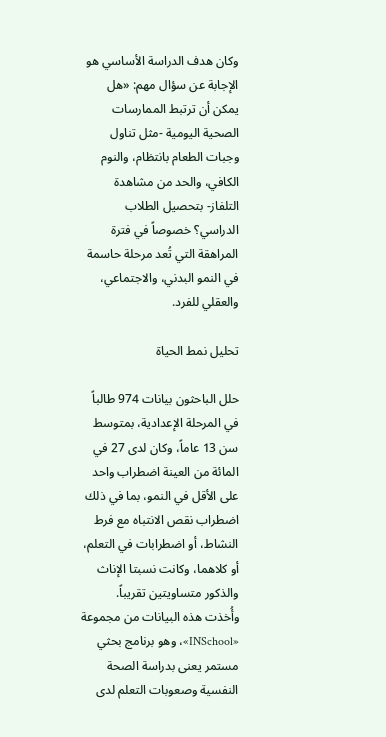وكان هدف الدراسة الأساسي هو الإجابة عن سؤال مهم: «هل يمكن أن ترتبط الممارسات الصحية اليومية -مثل تناول وجبات الطعام بانتظام، والنوم الكافي، والحد من مشاهدة التلفاز- بتحصيل الطلاب الدراسي؟ خصوصاً في فترة المراهقة التي تُعد مرحلة حاسمة في النمو البدني، والاجتماعي، والعقلي للفرد.

تحليل نمط الحياة

حلل الباحثون بيانات 974 طالباً في المرحلة الإعدادية، بمتوسط سن 13 عاماً، وكان لدى 27 في المائة من العينة اضطراب واحد على الأقل في النمو، بما في ذلك اضطراب نقص الانتباه مع فرط النشاط، أو اضطرابات في التعلم، أو كلاهما، وكانت نسبتا الإناث والذكور متساويتين تقريباً. وأُخذت هذه البيانات من مجموعة «INSchool»، وهو برنامج بحثي مستمر يعنى بدراسة الصحة النفسية وصعوبات التعلم لدى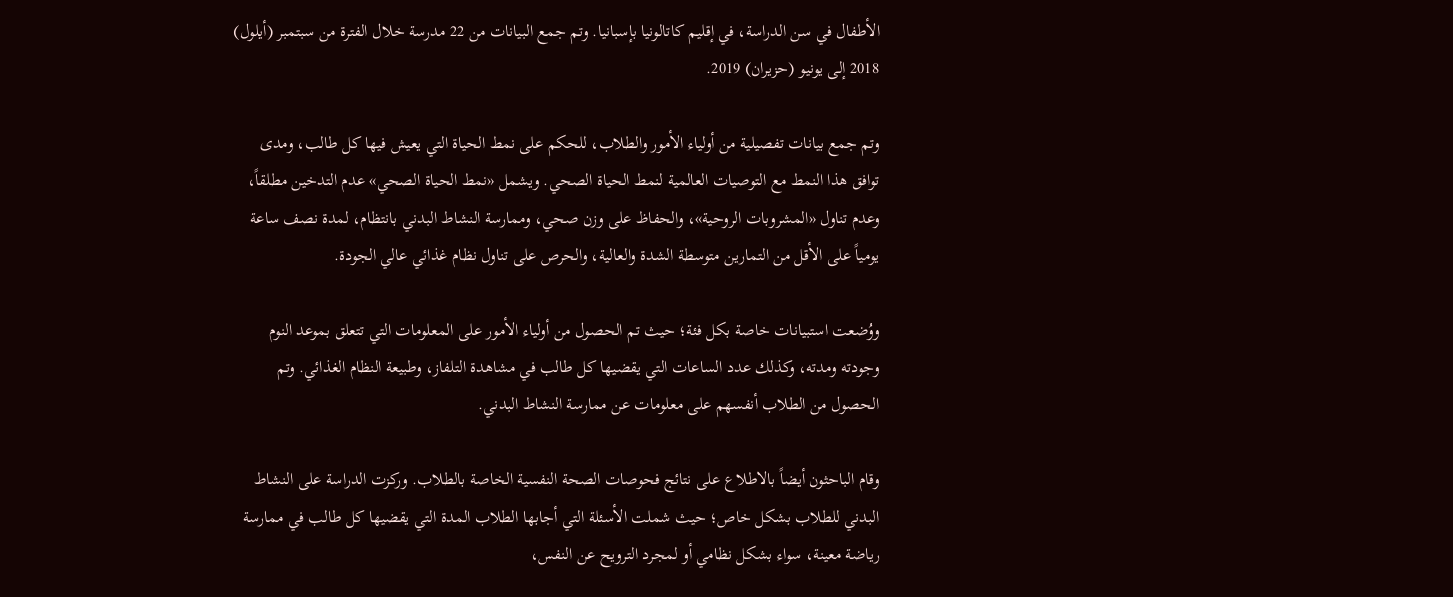الأطفال في سن الدراسة، في إقليم كاتالونيا بإسبانيا. وتم جمع البيانات من 22 مدرسة خلال الفترة من سبتمبر (أيلول) 2018 إلى يونيو (حزيران) 2019.

وتم جمع بيانات تفصيلية من أولياء الأمور والطلاب، للحكم على نمط الحياة التي يعيش فيها كل طالب، ومدى توافق هذا النمط مع التوصيات العالمية لنمط الحياة الصحي. ويشمل «نمط الحياة الصحي» عدم التدخين مطلقاً، وعدم تناول «المشروبات الروحية»، والحفاظ على وزن صحي، وممارسة النشاط البدني بانتظام، لمدة نصف ساعة يومياً على الأقل من التمارين متوسطة الشدة والعالية، والحرص على تناول نظام غذائي عالي الجودة.

ووُضعت استبيانات خاصة بكل فئة؛ حيث تم الحصول من أولياء الأمور على المعلومات التي تتعلق بموعد النوم وجودته ومدته، وكذلك عدد الساعات التي يقضيها كل طالب في مشاهدة التلفاز، وطبيعة النظام الغذائي. وتم الحصول من الطلاب أنفسهم على معلومات عن ممارسة النشاط البدني.

وقام الباحثون أيضاً بالاطلاع على نتائج فحوصات الصحة النفسية الخاصة بالطلاب. وركزت الدراسة على النشاط البدني للطلاب بشكل خاص؛ حيث شملت الأسئلة التي أجابها الطلاب المدة التي يقضيها كل طالب في ممارسة رياضة معينة، سواء بشكل نظامي أو لمجرد الترويح عن النفس،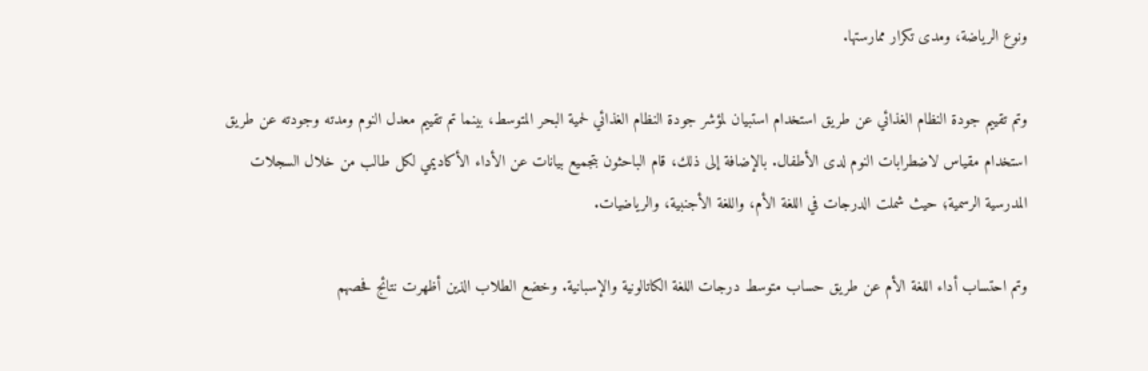ونوع الرياضة، ومدى تكرار ممارستها.

وتم تقييم جودة النظام الغذائي عن طريق استخدام استبيان لمؤشر جودة النظام الغذائي لحمية البحر المتوسط، بينما تم تقييم معدل النوم ومدته وجودته عن طريق استخدام مقياس لاضطرابات النوم لدى الأطفال. بالإضافة إلى ذلك، قام الباحثون بتجميع بيانات عن الأداء الأكاديمي لكل طالب من خلال السجلات المدرسية الرسمية؛ حيث شملت الدرجات في اللغة الأم، واللغة الأجنبية، والرياضيات.

وتم احتساب أداء اللغة الأم عن طريق حساب متوسط درجات اللغة الكاتالونية والإسبانية. وخضع الطلاب الذين أظهرت نتائج فحصهم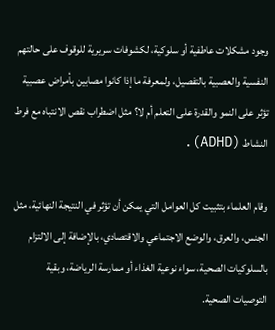وجود مشكلات عاطفية أو سلوكية، لكشوفات سريرية للوقوف على حالتهم النفسية والعصبية بالتفصيل، ولمعرفة ما إذا كانوا مصابين بأمراض عصبية تؤثر على النمو والقدرة على التعلم أم لا؟ مثل اضطراب نقص الانتباه مع فرط النشاط (ADHD).

وقام العلماء بتثبيت كل العوامل التي يمكن أن تؤثر في النتيجة النهائية، مثل الجنس، والعرق، والوضع الاجتماعي والاقتصادي، بالإضافة إلى الالتزام بالسلوكيات الصحية، سواء نوعية الغذاء أو ممارسة الرياضة، وبقية التوصيات الصحية.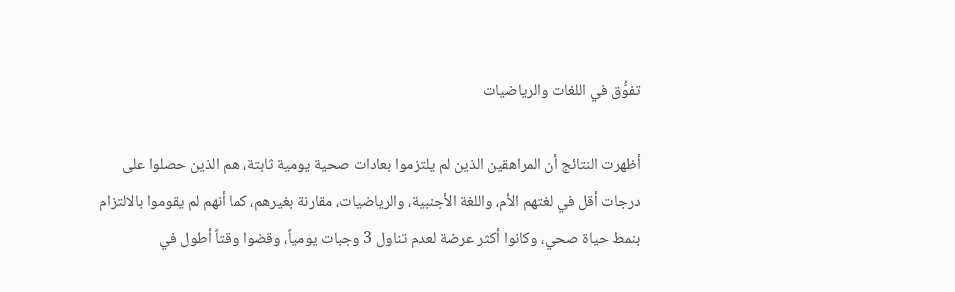تفوُّق في اللغات والرياضيات

أظهرت النتائج أن المراهقين الذين لم يلتزموا بعادات صحية يومية ثابتة، هم الذين حصلوا على درجات أقل في لغتهم الأم، واللغة الأجنبية، والرياضيات، مقارنة بغيرهم، كما أنهم لم يقوموا بالالتزام بنمط حياة صحي، وكانوا أكثر عرضة لعدم تناول 3 وجبات يومياً، وقضوا وقتاً أطول في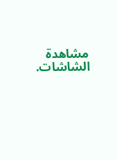مشاهدة الشاشات.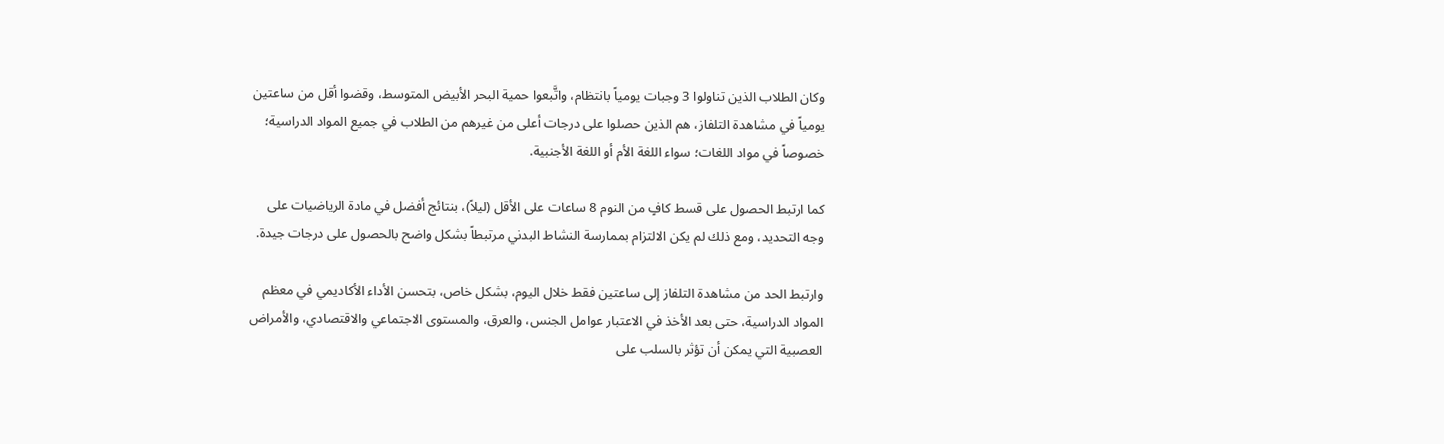وكان الطلاب الذين تناولوا 3 وجبات يومياً بانتظام، واتَّبعوا حمية البحر الأبيض المتوسط، وقضوا أقل من ساعتين يومياً في مشاهدة التلفاز، هم الذين حصلوا على درجات أعلى من غيرهم من الطلاب في جميع المواد الدراسية؛ خصوصاً في مواد اللغات؛ سواء اللغة الأم أو اللغة الأجنبية.

كما ارتبط الحصول على قسط كافٍ من النوم 8 ساعات على الأقل (ليلاً)، بنتائج أفضل في مادة الرياضيات على وجه التحديد، ومع ذلك لم يكن الالتزام بممارسة النشاط البدني مرتبطاً بشكل واضح بالحصول على درجات جيدة.

وارتبط الحد من مشاهدة التلفاز إلى ساعتين فقط خلال اليوم، بشكل خاص، بتحسن الأداء الأكاديمي في معظم المواد الدراسية، حتى بعد الأخذ في الاعتبار عوامل الجنس، والعرق، والمستوى الاجتماعي والاقتصادي، والأمراض العصبية التي يمكن أن تؤثر بالسلب على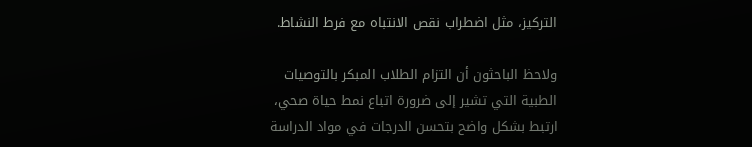التركيز، مثل اضطراب نقص الانتباه مع فرط النشاط.

ولاحظ الباحثون أن التزام الطلاب المبكر بالتوصيات الطبية التي تشير إلى ضرورة اتباع نمط حياة صحي، ارتبط بشكل واضح بتحسن الدرجات في مواد الدراسة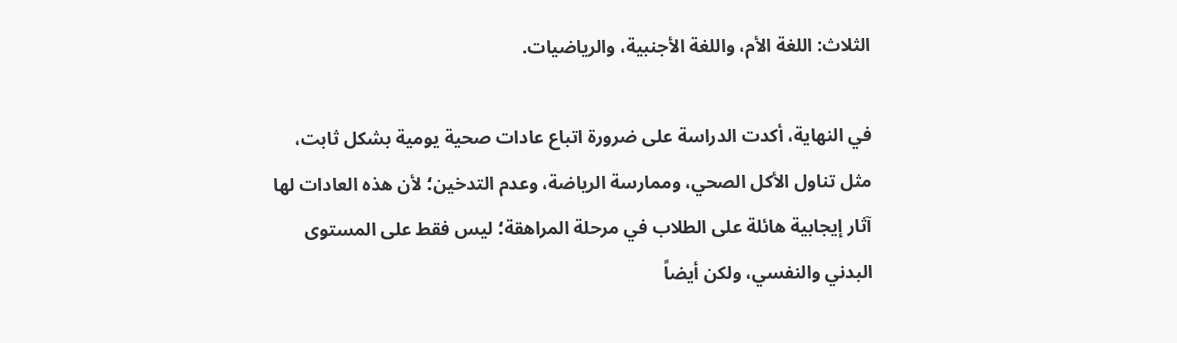الثلاث: اللغة الأم، واللغة الأجنبية، والرياضيات.

في النهاية، أكدت الدراسة على ضرورة اتباع عادات صحية يومية بشكل ثابت، مثل تناول الأكل الصحي، وممارسة الرياضة، وعدم التدخين؛ لأن هذه العادات لها آثار إيجابية هائلة على الطلاب في مرحلة المراهقة؛ ليس فقط على المستوى البدني والنفسي، ولكن أيضاً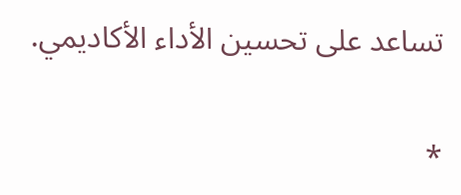تساعد على تحسين الأداء الأكاديمي.

*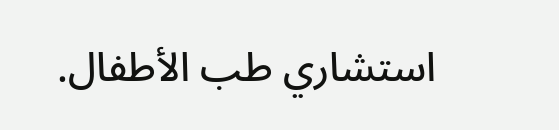استشاري طب الأطفال.